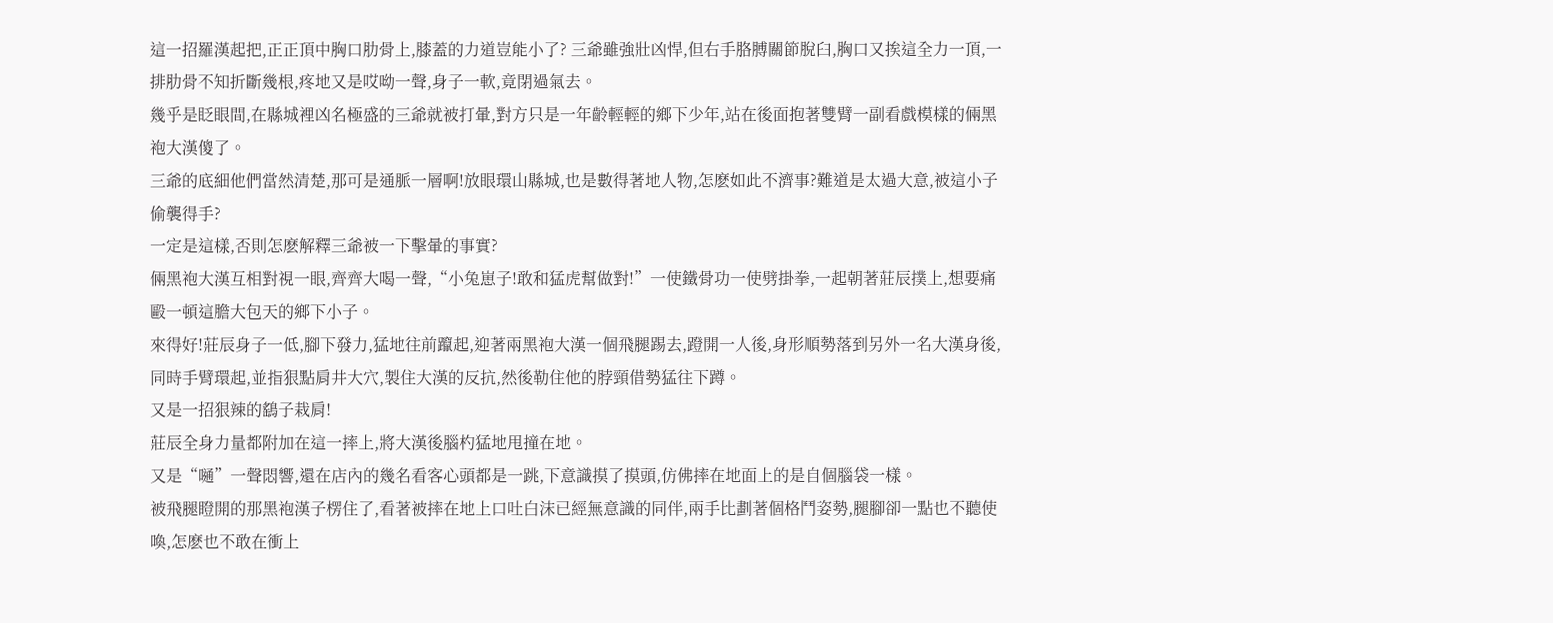這一招羅漢起把,正正頂中胸口肋骨上,膝蓋的力道豈能小了? 三爺雖強壯凶悍,但右手胳膊關節脫臼,胸口又挨這全力一頂,一排肋骨不知折斷幾根,疼地又是哎呦一聲,身子一軟,竟閉過氣去。
幾乎是眨眼間,在縣城裡凶名極盛的三爺就被打暈,對方只是一年齡輕輕的鄉下少年,站在後面抱著雙臂一副看戲模樣的倆黑袍大漢傻了。
三爺的底細他們當然清楚,那可是通脈一層啊!放眼環山縣城,也是數得著地人物,怎麽如此不濟事?難道是太過大意,被這小子偷襲得手?
一定是這樣,否則怎麽解釋三爺被一下擊暈的事實?
倆黑袍大漢互相對視一眼,齊齊大喝一聲,“小兔崽子!敢和猛虎幫做對!”一使鐵骨功一使劈掛拳,一起朝著莊辰撲上,想要痛毆一頓這膽大包天的鄉下小子。
來得好!莊辰身子一低,腳下發力,猛地往前躥起,迎著兩黑袍大漢一個飛腿踢去,蹬開一人後,身形順勢落到另外一名大漢身後,同時手臂環起,並指狠點肩井大穴,製住大漢的反抗,然後勒住他的脖頸借勢猛往下蹲。
又是一招狠辣的鷂子栽肩!
莊辰全身力量都附加在這一摔上,將大漢後腦杓猛地甩撞在地。
又是“嗵”一聲悶響,還在店內的幾名看客心頭都是一跳,下意識摸了摸頭,仿佛摔在地面上的是自個腦袋一樣。
被飛腿瞪開的那黑袍漢子楞住了,看著被摔在地上口吐白沫已經無意識的同伴,兩手比劃著個格鬥姿勢,腿腳卻一點也不聽使喚,怎麽也不敢在衝上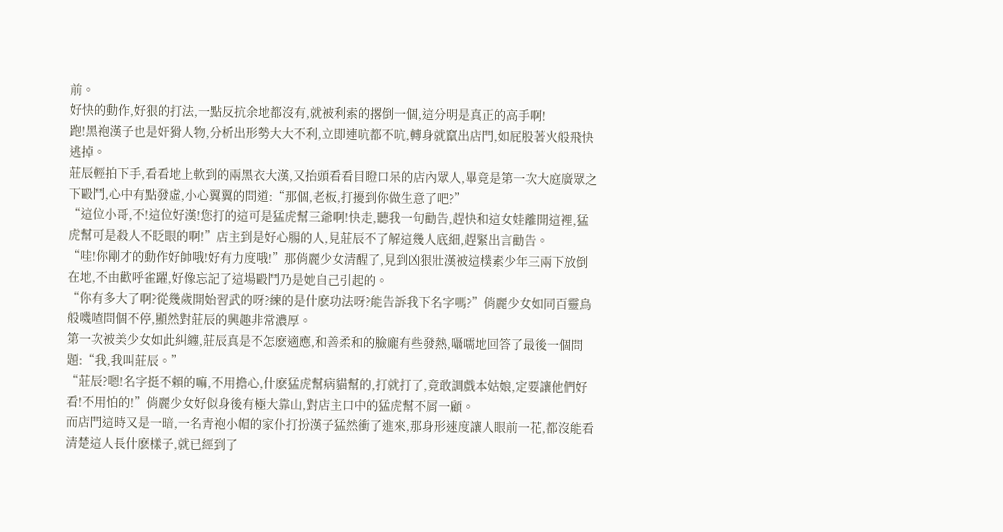前。
好快的動作,好狠的打法,一點反抗余地都沒有,就被利索的撂倒一個,這分明是真正的高手啊!
跑!黑袍漢子也是奸猾人物,分析出形勢大大不利,立即連吭都不吭,轉身就竄出店門,如屁股著火般飛快逃掉。
莊辰輕拍下手,看看地上軟到的兩黑衣大漢,又抬頭看看目瞪口呆的店內眾人,畢竟是第一次大庭廣眾之下毆鬥,心中有點發虛,小心翼翼的問道:“那個,老板,打擾到你做生意了吧?”
“這位小哥,不!這位好漢!您打的這可是猛虎幫三爺啊!快走,聽我一句勸告,趕快和這女娃離開這裡,猛虎幫可是殺人不眨眼的啊!”店主到是好心腸的人,見莊辰不了解這幾人底細,趕緊出言勸告。
“哇!你剛才的動作好帥哦!好有力度哦!”那俏麗少女清醒了,見到凶狠壯漢被這樸素少年三兩下放倒在地,不由歡呼雀躍,好像忘記了這場毆鬥乃是她自己引起的。
“你有多大了啊?從幾歲開始習武的呀?練的是什麽功法呀?能告訴我下名字嗎?”俏麗少女如同百靈鳥般嘰喳問個不停,顯然對莊辰的興趣非常濃厚。
第一次被美少女如此糾纏,莊辰真是不怎麽適應,和善柔和的臉龐有些發熱,囁嚅地回答了最後一個問題:“我,我叫莊辰。”
“莊辰?嗯!名字挺不賴的嘛,不用擔心,什麽猛虎幫病貓幫的,打就打了,竟敢調戲本姑娘,定要讓他們好看!不用怕的!”俏麗少女好似身後有極大靠山,對店主口中的猛虎幫不屑一顧。
而店門這時又是一暗,一名青袍小帽的家仆打扮漢子猛然衝了進來,那身形速度讓人眼前一花,都沒能看清楚這人長什麽樣子,就已經到了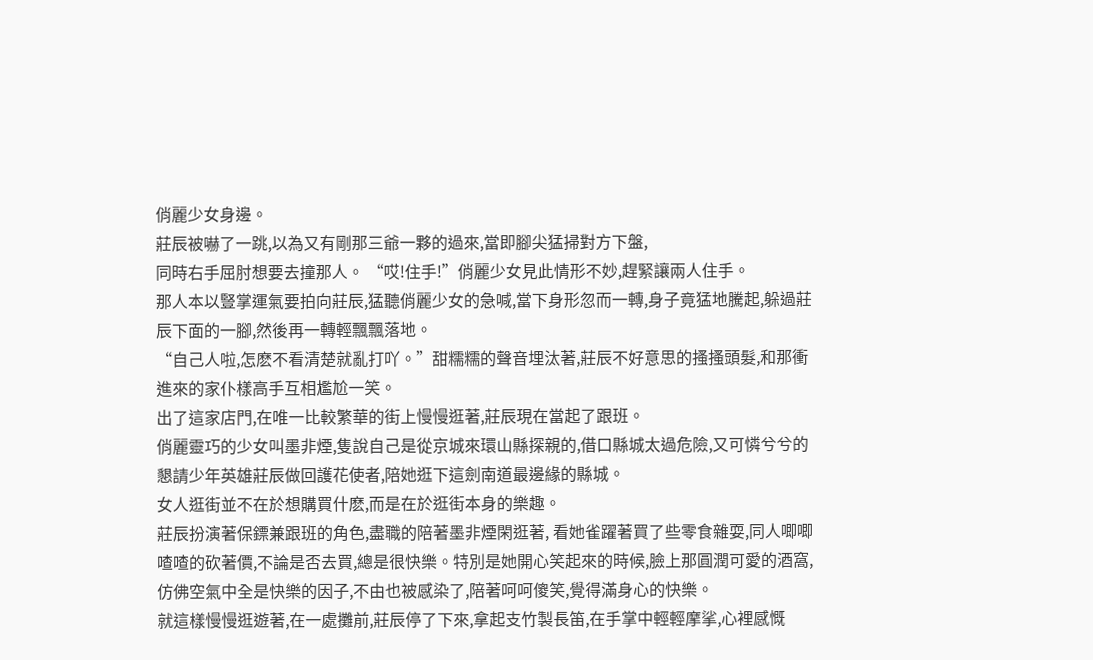俏麗少女身邊。
莊辰被嚇了一跳,以為又有剛那三爺一夥的過來,當即腳尖猛掃對方下盤,
同時右手屈肘想要去撞那人。 “哎!住手!”俏麗少女見此情形不妙,趕緊讓兩人住手。
那人本以豎掌運氣要拍向莊辰,猛聽俏麗少女的急喊,當下身形忽而一轉,身子竟猛地騰起,躲過莊辰下面的一腳,然後再一轉輕飄飄落地。
“自己人啦,怎麽不看清楚就亂打吖。”甜糯糯的聲音埋汰著,莊辰不好意思的搔搔頭髮,和那衝進來的家仆樣高手互相尷尬一笑。
出了這家店門,在唯一比較繁華的街上慢慢逛著,莊辰現在當起了跟班。
俏麗靈巧的少女叫墨非煙,隻說自己是從京城來環山縣探親的,借口縣城太過危險,又可憐兮兮的懇請少年英雄莊辰做回護花使者,陪她逛下這劍南道最邊緣的縣城。
女人逛街並不在於想購買什麽,而是在於逛街本身的樂趣。
莊辰扮演著保鏢兼跟班的角色,盡職的陪著墨非煙閑逛著, 看她雀躍著買了些零食雜耍,同人唧唧喳喳的砍著價,不論是否去買,總是很快樂。特別是她開心笑起來的時候,臉上那圓潤可愛的酒窩,仿佛空氣中全是快樂的因子,不由也被感染了,陪著呵呵傻笑,覺得滿身心的快樂。
就這樣慢慢逛遊著,在一處攤前,莊辰停了下來,拿起支竹製長笛,在手掌中輕輕摩挲,心裡感慨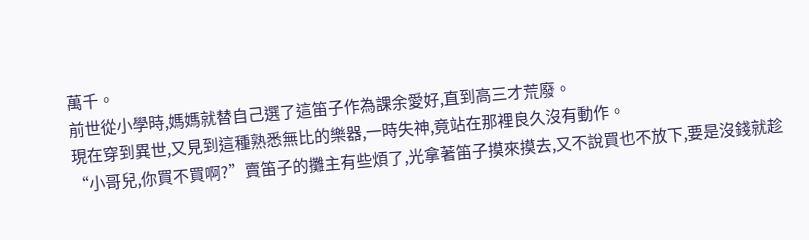萬千。
前世從小學時,媽媽就替自己選了這笛子作為課余愛好,直到高三才荒廢。
現在穿到異世,又見到這種熟悉無比的樂器,一時失神,竟站在那裡良久沒有動作。
“小哥兒,你買不買啊?”賣笛子的攤主有些煩了,光拿著笛子摸來摸去,又不說買也不放下,要是沒錢就趁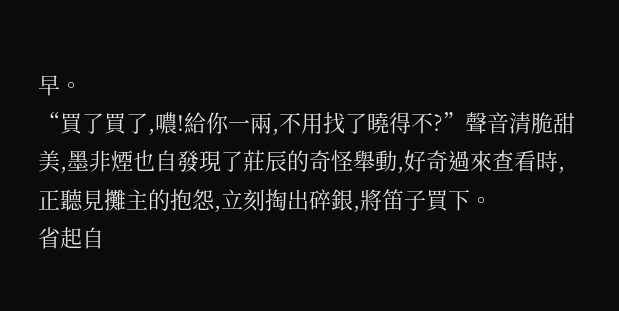早。
“買了買了,噥!給你一兩,不用找了曉得不?”聲音清脆甜美,墨非煙也自發現了莊辰的奇怪舉動,好奇過來查看時,正聽見攤主的抱怨,立刻掏出碎銀,將笛子買下。
省起自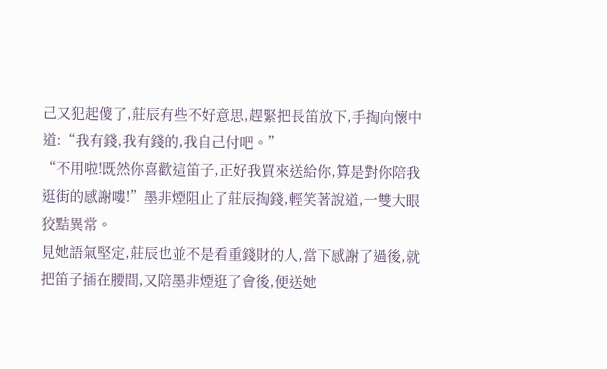己又犯起傻了,莊辰有些不好意思,趕緊把長笛放下,手掏向懷中道:“我有錢,我有錢的,我自己付吧。”
“不用啦!既然你喜歡這笛子,正好我買來送給你,算是對你陪我逛街的感謝嘍!”墨非煙阻止了莊辰掏錢,輕笑著說道,一雙大眼狡黠異常。
見她語氣堅定,莊辰也並不是看重錢財的人,當下感謝了過後,就把笛子插在腰間,又陪墨非煙逛了會後,便送她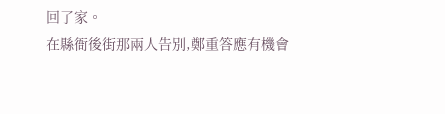回了家。
在縣衙後街那兩人告別,鄭重答應有機會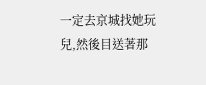一定去京城找她玩兒,然後目送著那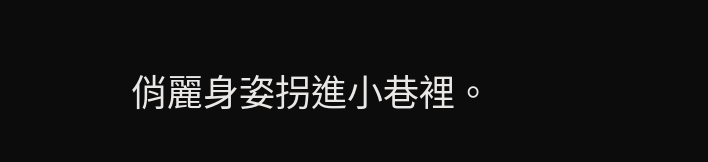俏麗身姿拐進小巷裡。